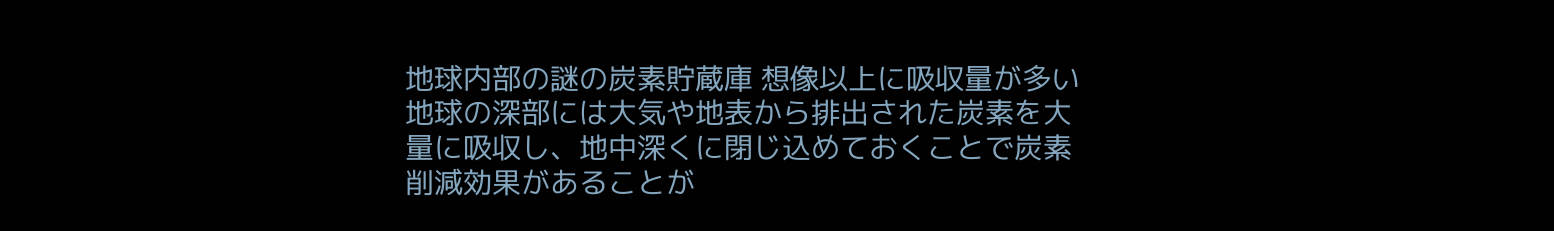地球内部の謎の炭素貯蔵庫 想像以上に吸収量が多い
地球の深部には大気や地表から排出された炭素を大量に吸収し、地中深くに閉じ込めておくことで炭素削減効果があることが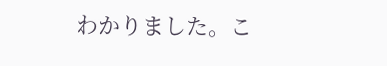わかりました。こ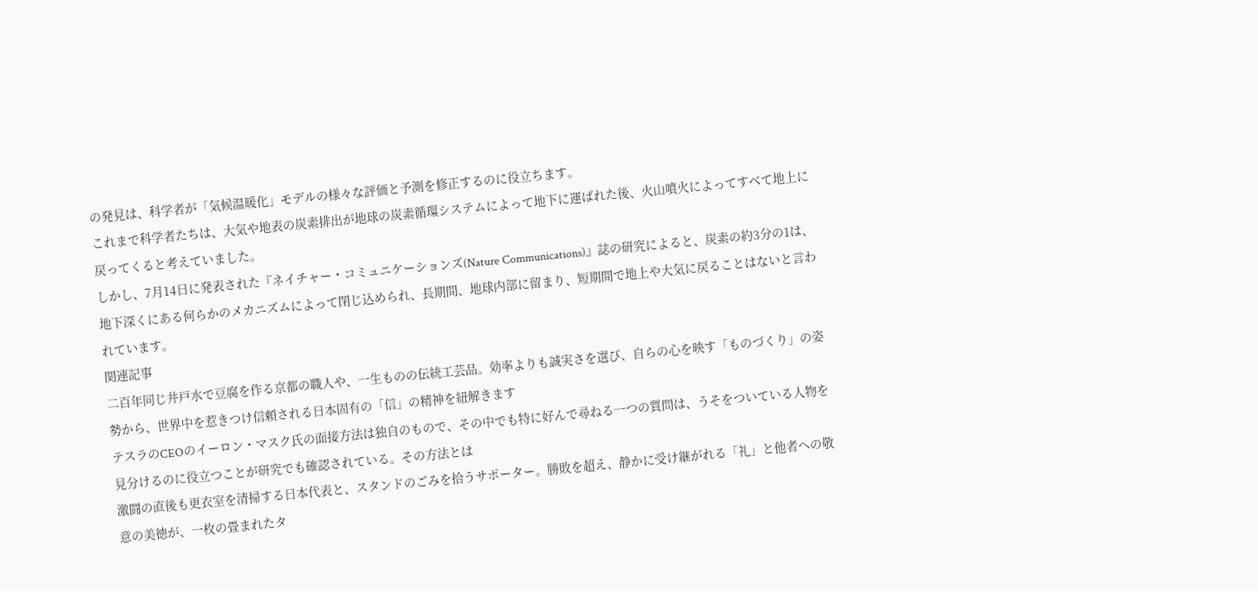の発見は、科学者が「気候温暖化」モデルの様々な評価と予測を修正するのに役立ちます。
これまで科学者たちは、大気や地表の炭素排出が地球の炭素循環システムによって地下に運ばれた後、火山噴火によってすべて地上に戻ってくると考えていました。
しかし、7月14日に発表された『ネイチャー・コミュニケーションズ(Nature Communications)』誌の研究によると、炭素の約3分の1は、地下深くにある何らかのメカニズムによって閉じ込められ、長期間、地球内部に留まり、短期間で地上や大気に戻ることはないと言われています。
関連記事
二百年同じ井戸水で豆腐を作る京都の職人や、一生ものの伝統工芸品。効率よりも誠実さを選び、自らの心を映す「ものづくり」の姿勢から、世界中を惹きつけ信頼される日本固有の「信」の精神を紐解きます
テスラのCEOのイーロン・マスク氏の面接方法は独自のもので、その中でも特に好んで尋ねる一つの質問は、うそをついている人物を見分けるのに役立つことが研究でも確認されている。その方法とは
激闘の直後も更衣室を清掃する日本代表と、スタンドのごみを拾うサポーター。勝敗を超え、静かに受け継がれる「礼」と他者への敬意の美徳が、一枚の畳まれたタ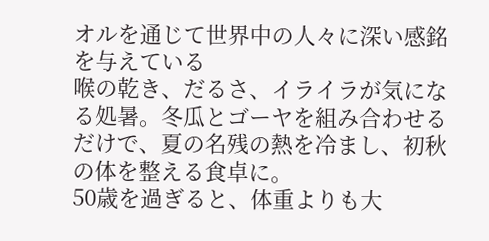オルを通じて世界中の人々に深い感銘を与えている
喉の乾き、だるさ、イライラが気になる処暑。冬瓜とゴーヤを組み合わせるだけで、夏の名残の熱を冷まし、初秋の体を整える食卓に。
50歳を過ぎると、体重よりも大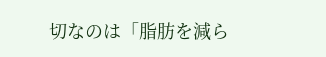切なのは「脂肪を減ら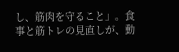し、筋肉を守ること」。食事と筋トレの見直しが、動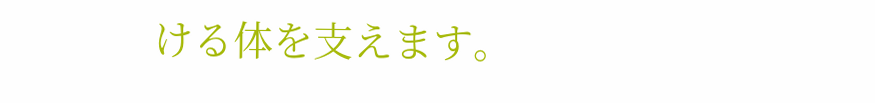ける体を支えます。